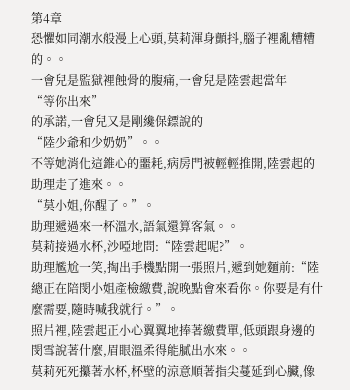第4章
恐懼如同潮水般漫上心頭,莫莉渾身顫抖,腦子裡亂糟糟的。。
一會兒是監獄裡蝕骨的腹痛,一會兒是陸雲起當年
“等你出來”
的承諾,一會兒又是剛纔保鏢說的
“陸少爺和少奶奶”。。
不等她消化這錐心的噩耗,病房門被輕輕推開,陸雲起的助理走了進來。。
“莫小姐,你醒了。”。
助理遞過來一杯溫水,語氣還算客氣。。
莫莉接過水杯,沙啞地問:“陸雲起呢?”。
助理尷尬一笑,掏出手機點開一張照片,遞到她麵前:“陸總正在陪閔小姐產檢繳費,說晚點會來看你。你要是有什麼需要,隨時喊我就行。”。
照片裡,陸雲起正小心翼翼地捧著繳費單,低頭跟身邊的閔雪說著什麼,眉眼溫柔得能膩出水來。。
莫莉死死攥著水杯,杯壁的涼意順著指尖蔓延到心臟,像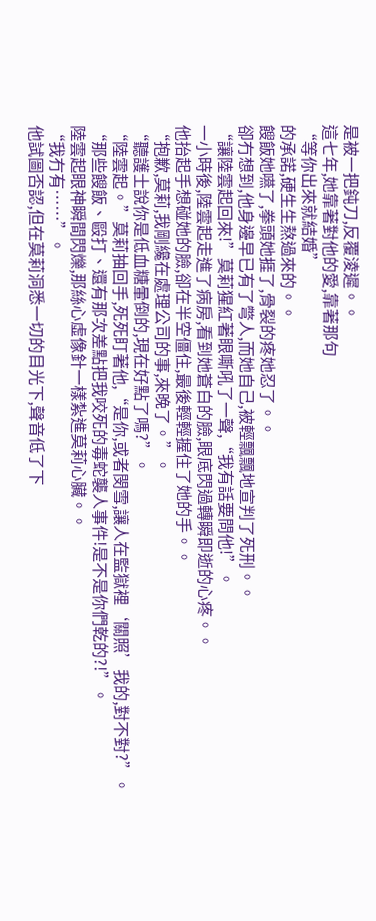是被一把鈍刀,反覆淩遲。。
這七年,她靠著對他的愛,靠著那句
“等你出來就結婚”
的承諾,硬生生熬過來的。。
餿飯她嚥了,拳頭她捱了,骨裂的疼她忍了。。
卻冇想到,他身邊早已有了彆人,而她自己,被輕飄飄地宣判了死刑。。
“讓陸雲起回來!”莫莉猩紅著眼嘶吼了一聲,“我有話要問他!”。
一小時後,陸雲起走進了病房,看到她蒼白的臉,眼底閃過轉瞬即逝的心疼。。
他抬起手想碰她的臉,卻在半空僵住,最後輕輕握住了她的手。。
“抱歉,莫莉,我剛纔在處理公司的事,來晚了。”。
“聽護士說你是低血糖暈倒的,現在好點了嗎?”。
“陸雲起。”莫莉抽回手,死死盯著他,“是你,或者閔雪,讓人在監獄裡‘關照’我的,對不對?”。
“那些餿飯、毆打、還有那次差點把我咬死的毒蛇襲人事件!是不是你們乾的?!”。
陸雲起眼神瞬間閃爍,那絲心虛像針一樣紮進莫莉心臟。。
“我冇有……”。
他試圖否認,但在莫莉洞悉一切的目光下,聲音低了下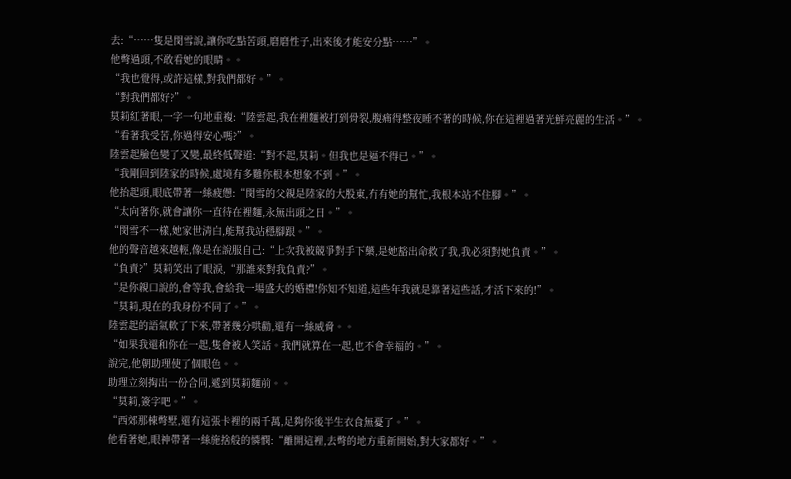去:“……隻是閔雪說,讓你吃點苦頭,磨磨性子,出來後才能安分點……”。
他彆過頭,不敢看她的眼睛。。
“我也覺得,或許這樣,對我們都好。”。
“對我們都好?”。
莫莉紅著眼,一字一句地重複:“陸雲起,我在裡麵被打到骨裂,腹痛得整夜睡不著的時候,你在這裡過著光鮮亮麗的生活。”。
“看著我受苦,你過得安心嗎?”。
陸雲起臉色變了又變,最終低聲道:“對不起,莫莉。但我也是逼不得已。”。
“我剛回到陸家的時候,處境有多難你根本想象不到。”。
他抬起頭,眼底帶著一絲疲憊:“閔雪的父親是陸家的大股東,冇有她的幫忙,我根本站不住腳。”。
“太向著你,就會讓你一直待在裡麵,永無出頭之日。”。
“閔雪不一樣,她家世清白,能幫我站穩腳跟。”。
他的聲音越來越輕,像是在說服自己:“上次我被競爭對手下藥,是她豁出命救了我,我必須對她負責。”。
“負責?”莫莉笑出了眼淚,“那誰來對我負責?”。
“是你親口說的,會等我,會給我一場盛大的婚禮!你知不知道,這些年我就是靠著這些話,才活下來的!”。
“莫莉,現在的我身份不同了。”。
陸雲起的語氣軟了下來,帶著幾分哄勸,還有一絲威脅。。
“如果我還和你在一起,隻會被人笑話。我們就算在一起,也不會幸福的。”。
說完,他朝助理使了個眼色。。
助理立刻掏出一份合同,遞到莫莉麵前。。
“莫莉,簽字吧。”。
“西郊那棟彆墅,還有這張卡裡的兩千萬,足夠你後半生衣食無憂了。”。
他看著她,眼神帶著一絲施捨般的憐憫:“離開這裡,去彆的地方重新開始,對大家都好。”。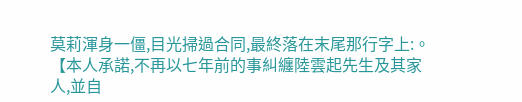莫莉渾身一僵,目光掃過合同,最終落在末尾那行字上:。
【本人承諾,不再以七年前的事糾纏陸雲起先生及其家人,並自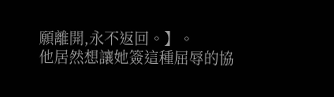願離開,永不返回。】。
他居然想讓她簽這種屈辱的協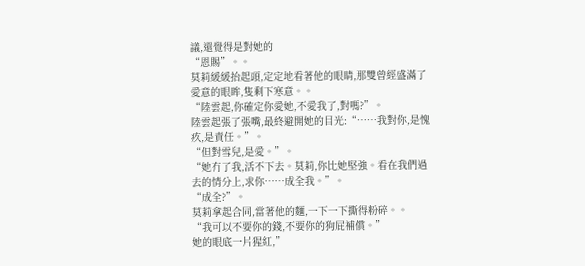議,還覺得是對她的
“恩賜”。。
莫莉緩緩抬起頭,定定地看著他的眼睛,那雙曾經盛滿了愛意的眼眸,隻剩下寒意。。
“陸雲起,你確定你愛她,不愛我了,對嗎?”。
陸雲起張了張嘴,最終避開她的目光:“……我對你,是愧疚,是責任。”。
“但對雪兒,是愛。”。
“她冇了我,活不下去。莫莉,你比她堅強。看在我們過去的情分上,求你……成全我。”。
“成全?”。
莫莉拿起合同,當著他的麵,一下一下撕得粉碎。。
“我可以不要你的錢,不要你的狗屁補償。”
她的眼底一片猩紅,”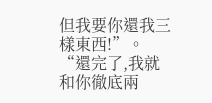但我要你還我三樣東西!”。
“還完了,我就和你徹底兩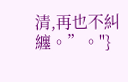清,再也不糾纏。”。"}